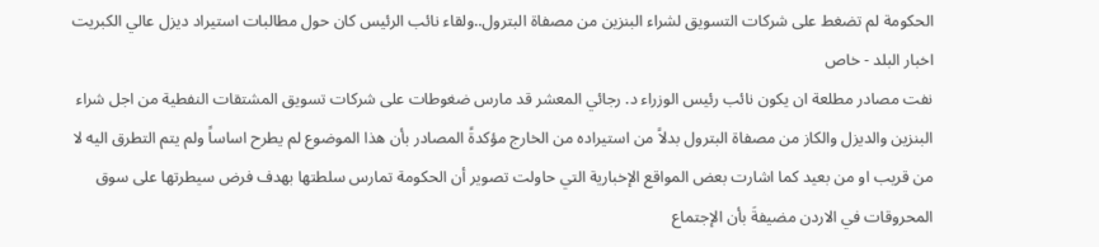الحكومة لم تضغط على شركات التسويق لشراء البنزين من مصفاة البترول..ولقاء نائب الرئيس كان حول مطالبات استيراد ديزل عالي الكبريت
اخبار البلد - خاص
نفت مصادر مطلعة ان يكون نائب رئيس الوزراء د. رجائي المعشر قد مارس ضغوطات على شركات تسويق المشتقات النفطية من اجل شراء البنزين والديزل والكاز من مصفاة البترول بدلاً من استيراده من الخارج مؤكدةً المصادر بأن هذا الموضوع لم يطرح اساساً ولم يتم التطرق اليه لا من قريب او من بعيد كما اشارت بعض المواقع الإخبارية التي حاولت تصوير أن الحكومة تمارس سلطتها بهدف فرض سيطرتها على سوق المحروقات في الاردن مضيفةَ بأن الإجتماع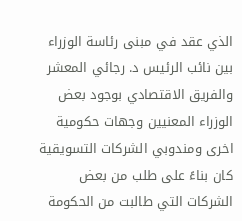الذي عقد في مبنى رئاسة الوزراء بين نائب الرئيس د. رجائي المعشر والفريق الاقتصادي بوجود بعض الوزراء المعنيين وجهات حكومية اخرى ومندوبي الشركات التسويقية كان بناءً على طلب من بعض الشركات التي طالبت من الحكومة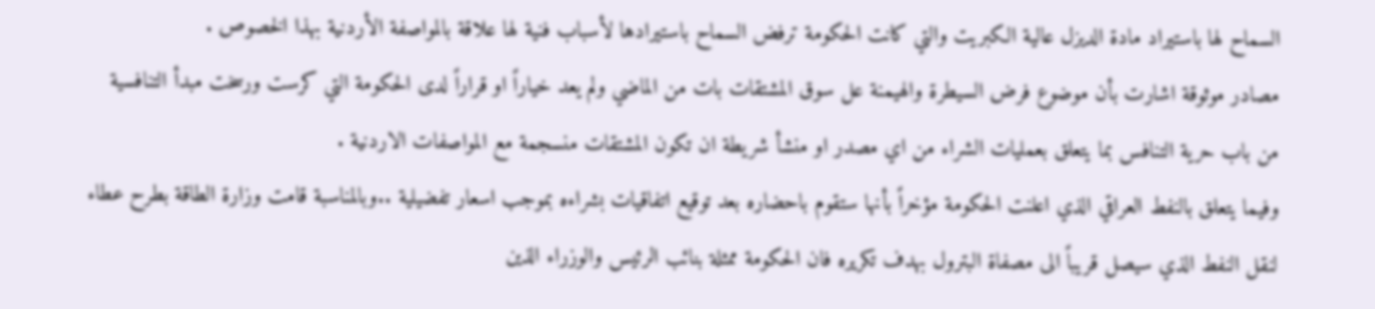السماح لها باستيراد مادة الديزل عالية الكبريت والتي كانت الحكومة ترفض السماح باستيرادها لأسباب فنية لها علاقة بالمواصفة الأردنية بهذا الخصوص .
مصادر موثوقة اشارت بأن موضوع فرض السيطرة والهيمنة عل سوق المشتقات بات من الماضي ولم يعد خياراً او قراراً لدى الحكومة التي كرست ورسخت مبدأ التنافسية من باب حرية التنافس بما يتعلق بعمليات الشراء من اي مصدر او منشأ شريطة ان تكون المشتقات منسجمة مع المواصفات الاردنية .
وفيما يتعلق بالنفط العراقي الذي اعلنت الحكومة مؤخراً بأنها ستقوم باحضاره بعد توقيع اتفاقيات بشراءه بموجب اسعار تفضيلية ..وبالمناسبة قامت وزارة الطاقة بطرح عطاء لنقل النفط الذي سيصل قريباً الى مصفاة البترول بهدف تكريره فان الحكومة ممثلة بنائب الرئيس والوزراء الذين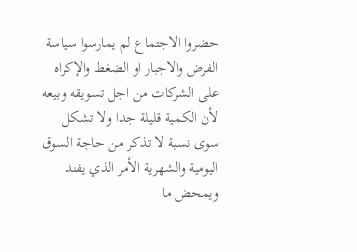حضروا الاجتماع لم يمارسوا سياسة الفرض والاجبار او الضغط والإكراه على الشركات من اجل تسويقه وبيعه لأن الكمية قليلة جدا ولا تشكل سوى نسبة لا تذكر من حاجة السوق اليومية والشهرية الأمر الذي يفند ويمحض ما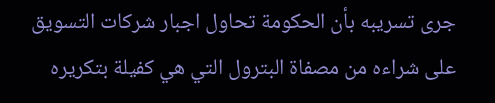جرى تسريبه بأن الحكومة تحاول اجبار شركات التسويق على شراءه من مصفاة البترول التي هي كفيلة بتكريره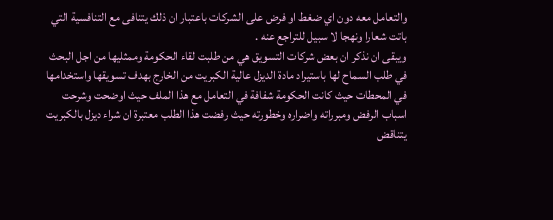والتعامل معه دون اي ضغط او فرض على الشركات باعتبار ان ذلك يتنافى مع التنافسية التي باتت شعارا ونهجا لا سبيل للتراجع عنه .
ويبقى ان نذكر ان بعض شركات التسويق هي من طلبت لقاء الحكومة وممثليها من اجل البحث في طلب السماح لها باستيراد مادة الديزل عالية الكبريت من الخارج بهدف تسويقها واستخدامها في المحطات حيث كانت الحكومة شفافة في التعامل مع هذا الملف حيث اوضحت وشرحت اسباب الرفض ومبرراته واضراره وخطورته حيث رفضت هذا الطلب معتبرة ان شراء ديزل بالكبريت يتناقض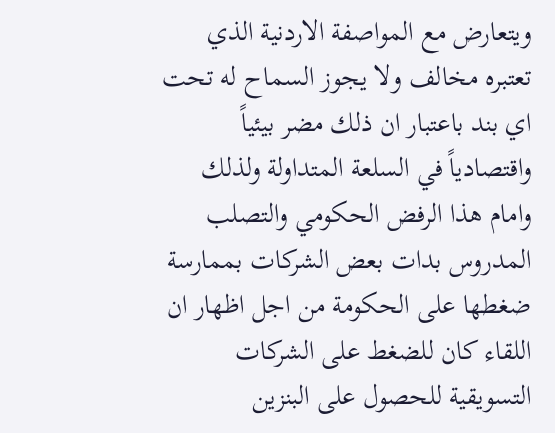ويتعارض مع المواصفة الاردنية الذي تعتبره مخالف ولا يجوز السماح له تحت اي بند باعتبار ان ذلك مضر بيئياً واقتصادياً في السلعة المتداولة ولذلك وامام هذا الرفض الحكومي والتصلب المدروس بدات بعض الشركات بممارسة ضغطها على الحكومة من اجل اظهار ان اللقاء كان للضغط على الشركات التسويقية للحصول على البنزين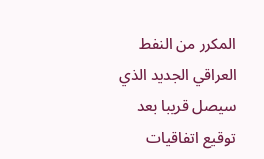المكرر من النفط العراقي الجديد الذي سيصل قريبا بعد توقيع اتفاقيات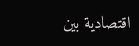اقتصادية بين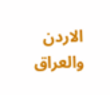الاردن والعراق